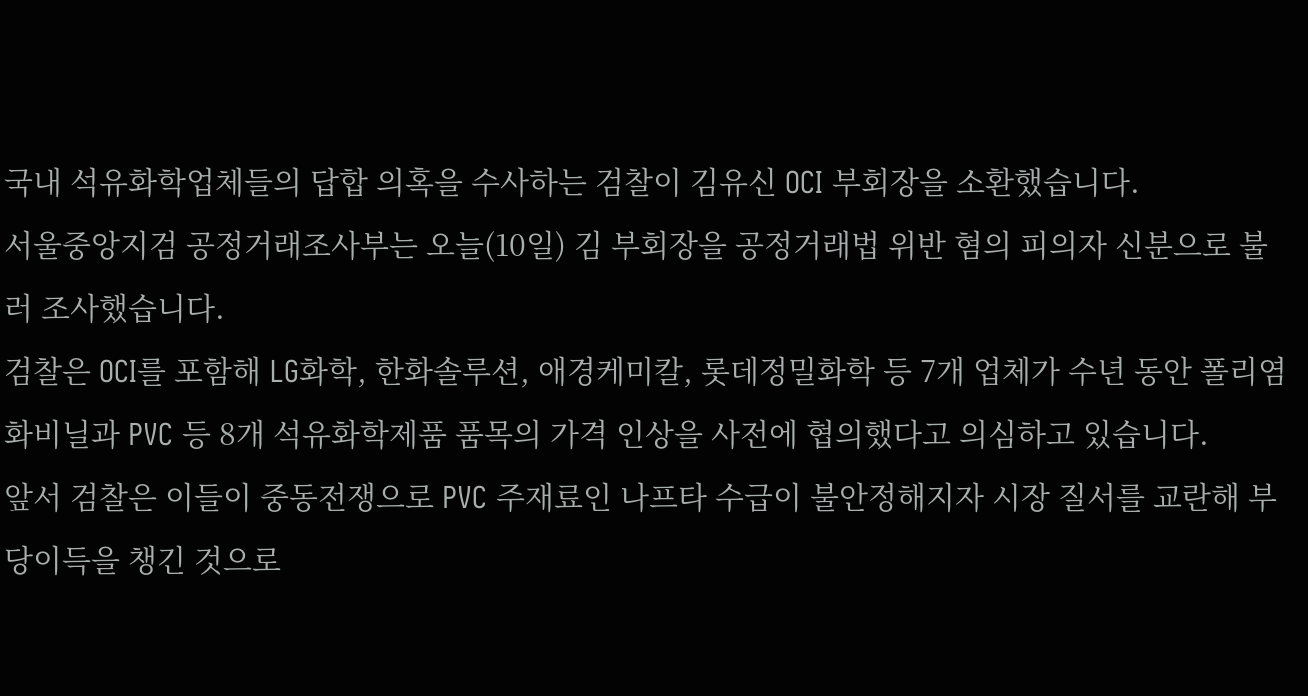국내 석유화학업체들의 답합 의혹을 수사하는 검찰이 김유신 OCI 부회장을 소환했습니다.
서울중앙지검 공정거래조사부는 오늘(10일) 김 부회장을 공정거래법 위반 혐의 피의자 신분으로 불러 조사했습니다.
검찰은 OCI를 포함해 LG화학, 한화솔루션, 애경케미칼, 롯데정밀화학 등 7개 업체가 수년 동안 폴리염화비닐과 PVC 등 8개 석유화학제품 품목의 가격 인상을 사전에 협의했다고 의심하고 있습니다.
앞서 검찰은 이들이 중동전쟁으로 PVC 주재료인 나프타 수급이 불안정해지자 시장 질서를 교란해 부당이득을 챙긴 것으로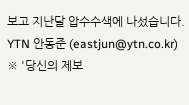보고 지난달 압수수색에 나섰습니다.
YTN 안동준 (eastjun@ytn.co.kr)
※ '당신의 제보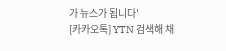가 뉴스가 됩니다'
[카카오톡] YTN 검색해 채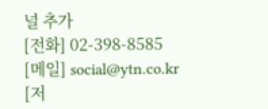널 추가
[전화] 02-398-8585
[메일] social@ytn.co.kr
[저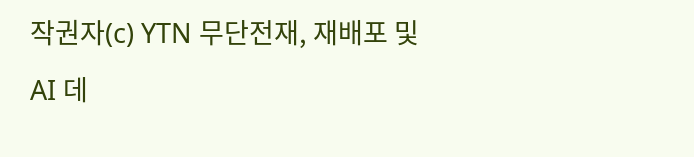작권자(c) YTN 무단전재, 재배포 및 AI 데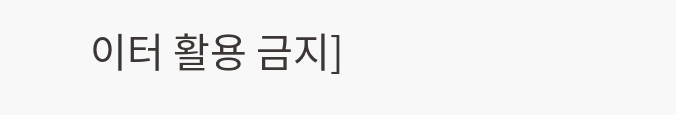이터 활용 금지]